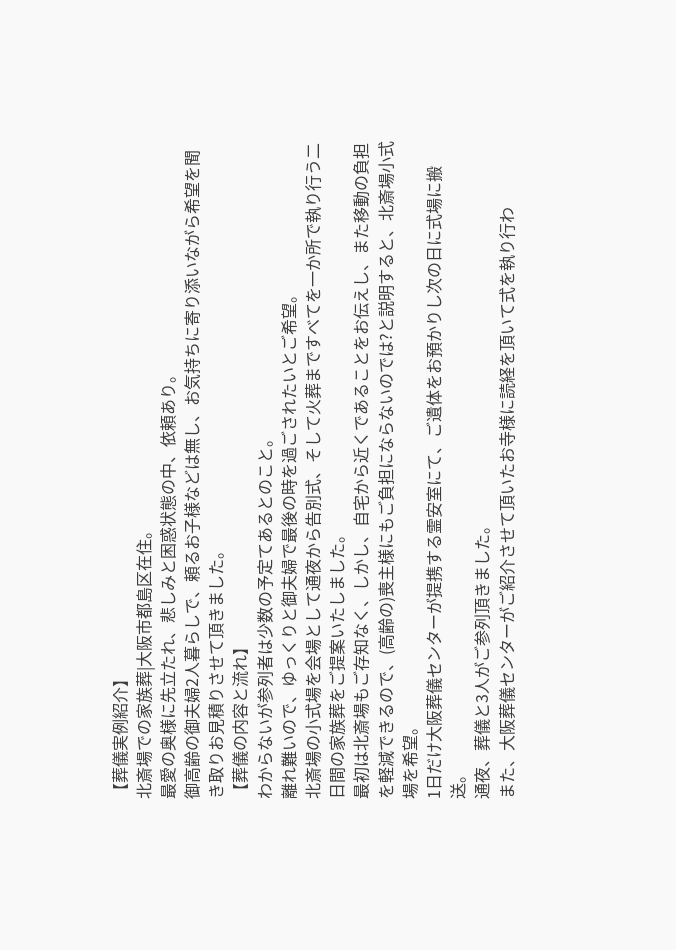【葬儀実例紹介】
北斎場での家族葬|大阪市都島区在住。
最愛の奥様に先立たれ、悲しみと困惑状態の中、依頼あり。
御高齢の御夫婦2人暮らしで、頼るお子様などは無し、お気持ちに寄り添いながら希望を聞き取りお見積りさせて頂きました。
【葬儀の内容と流れ】
わからないが参列者は少数の予定てあるとのこと。
離れ難いので、ゆっくりと御夫婦で最後の時を過ごされたいとご希望。
北斎場の小式場を会場として通夜から告別式、そして火葬まですべてを一か所で執り行う二日間の家族葬をご提案いたしました。
最初は北斎場もご存知なく、しかし、自宅から近くであることをお伝えし、また移動の負担を軽減できるので、(高齢の)喪主様にもご負担にならないのでは?と説明すると、北斎場小式場を希望。
1日だけ大阪葬儀センターが提携する霊安室にて、ご遺体をお預かりし次の日に式場に搬送。
通夜、葬儀と3人がご参列頂きました。
また、大阪葬儀センターがご紹介させて頂いたお寺様に読経を頂いて式を執り行わ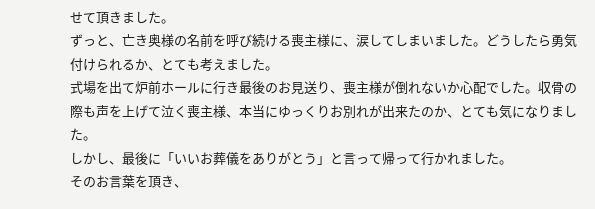せて頂きました。
ずっと、亡き奥様の名前を呼び続ける喪主様に、涙してしまいました。どうしたら勇気付けられるか、とても考えました。
式場を出て炉前ホールに行き最後のお見送り、喪主様が倒れないか心配でした。収骨の際も声を上げて泣く喪主様、本当にゆっくりお別れが出来たのか、とても気になりました。
しかし、最後に「いいお葬儀をありがとう」と言って帰って行かれました。
そのお言葉を頂き、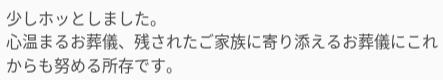少しホッとしました。
心温まるお葬儀、残されたご家族に寄り添えるお葬儀にこれからも努める所存です。